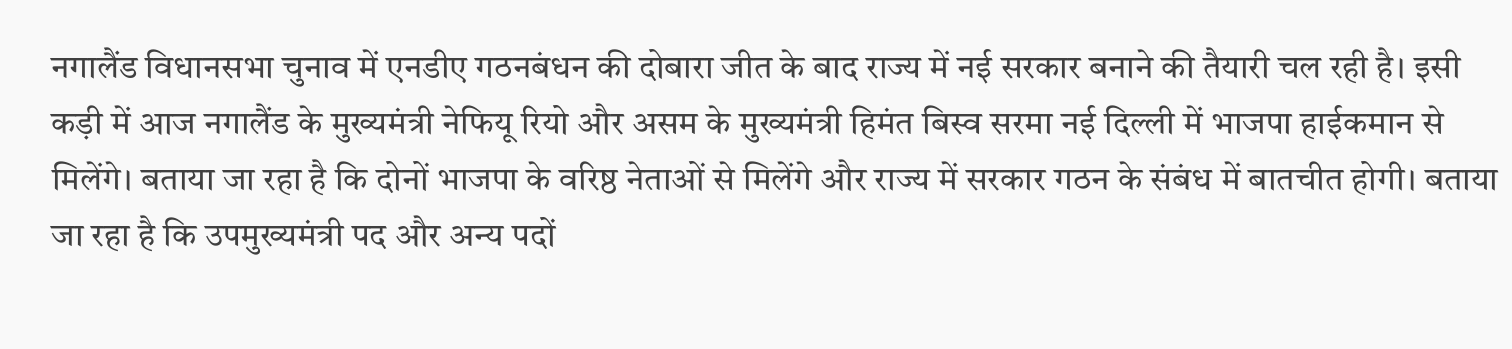नगालैंड विधानसभा चुनाव में एनडीए गठनबंधन की दोबारा जीत के बाद राज्य में नई सरकार बनाने की तैयारी चल रही है। इसी कड़ी में आज नगालैंड के मुख्यमंत्री नेफियू रियो और असम के मुख्यमंत्री हिमंत बिस्व सरमा नई दिल्ली में भाजपा हाईकमान से मिलेंगे। बताया जा रहा है कि दोनों भाजपा के वरिष्ठ नेताओं से मिलेंगे और राज्य में सरकार गठन के संबंध में बातचीत होगी। बताया जा रहा है कि उपमुख्यमंत्री पद और अन्य पदों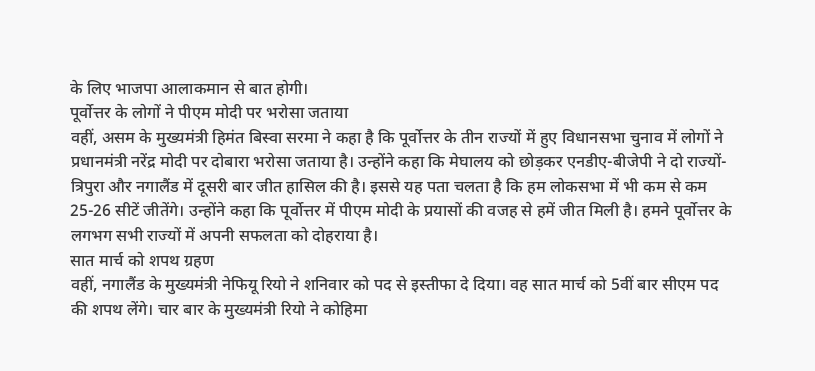के लिए भाजपा आलाकमान से बात होगी।
पूर्वोत्तर के लोगों ने पीएम मोदी पर भरोसा जताया
वहीं, असम के मुख्यमंत्री हिमंत बिस्वा सरमा ने कहा है कि पूर्वोत्तर के तीन राज्यों में हुए विधानसभा चुनाव में लोगों ने प्रधानमंत्री नरेंद्र मोदी पर दोबारा भरोसा जताया है। उन्होंने कहा कि मेघालय को छोड़कर एनडीए-बीजेपी ने दो राज्यों- त्रिपुरा और नगालैंड में दूसरी बार जीत हासिल की है। इससे यह पता चलता है कि हम लोकसभा में भी कम से कम 25-26 सीटें जीतेंगे। उन्होंने कहा कि पूर्वोत्तर में पीएम मोदी के प्रयासों की वजह से हमें जीत मिली है। हमने पूर्वोत्तर के लगभग सभी राज्यों में अपनी सफलता को दोहराया है।
सात मार्च को शपथ ग्रहण
वहीं, नगालैंड के मुख्यमंत्री नेफियू रियो ने शनिवार को पद से इस्तीफा दे दिया। वह सात मार्च को 5वीं बार सीएम पद की शपथ लेंगे। चार बार के मुख्यमंत्री रियो ने कोहिमा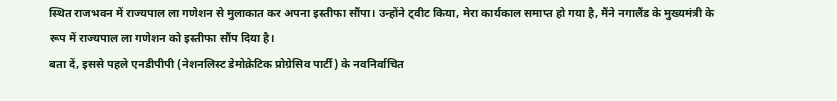स्थित राजभवन में राज्यपाल ला गणेशन से मुलाकात कर अपना इस्तीफा सौंपा। उन्होंने ट्वीट किया, मेरा कार्यकाल समाप्त हो गया है, मैंने नगालैंड के मुख्यमंत्री के रूप में राज्यपाल ला गणेशन को इस्तीफा सौंप दिया है।
बता दें, इससे पहले एनडीपीपी (नेशनलिस्ट डेमोक्रेटिक प्रोग्रेसिव पार्टी) के नवनिर्वाचित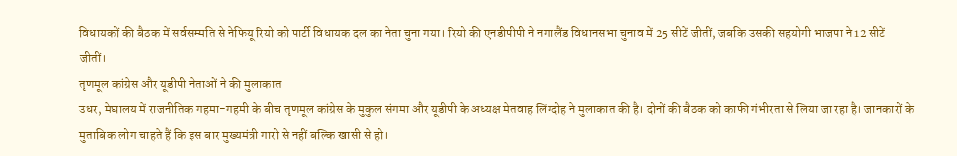विधायकों की बैठक में सर्वसम्मति से नेफियू रियो को पार्टी विधायक दल का नेता चुना गया। रियो की एनडीपीपी ने नगालैंड विधानसभा चुनाव में 25 सीटें जीतीं, जबकि उसकी सहयोगी भाजपा ने 12 सीटें जीतीं।
तृणमूल कांग्रेस और यूडीपी नेताओं ने की मुलाकात
उधर, मेघालय में राजनीतिक गहमा-गहमी के बीच तृणमूल कांग्रेस के मुकुल संगमा और यूडीपी के अध्यक्ष मेतवाह लिंग्दोह ने मुलाकात की है। दोनों की बैठक को काफी गंभीरता से लिया जा रहा है। जानकारों के मुताबिक लोग चाहते हैं कि इस बार मुख्यमंत्री गारो से नहीं बल्कि खासी से हो।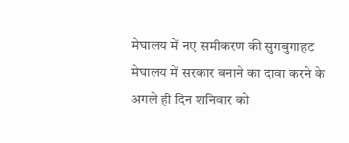मेघालय में नए समीकरण की सुगबुगाहट
मेघालय में सरकार बनाने का दावा करने के अगले ही दिन शनिवार को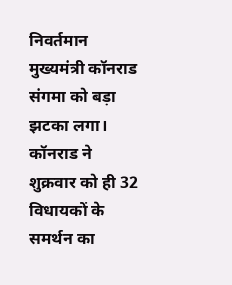निवर्तमान मुख्यमंत्री कॉनराड संगमा को बड़ा झटका लगा। कॉनराड ने शुक्रवार को ही 32 विधायकों के समर्थन का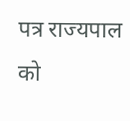पत्र राज्यपाल को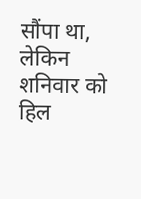सौंपा था, लेकिन शनिवार को हिल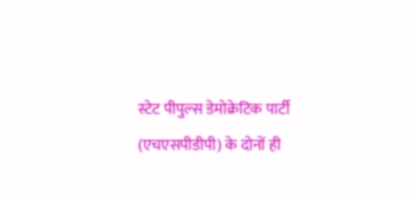स्टेट पीपुल्स डेमोक्रेटिक पार्टी (एचएसपीडीपी) के दोनों ही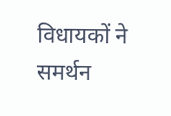विधायकों ने समर्थन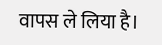वापस ले लिया है।